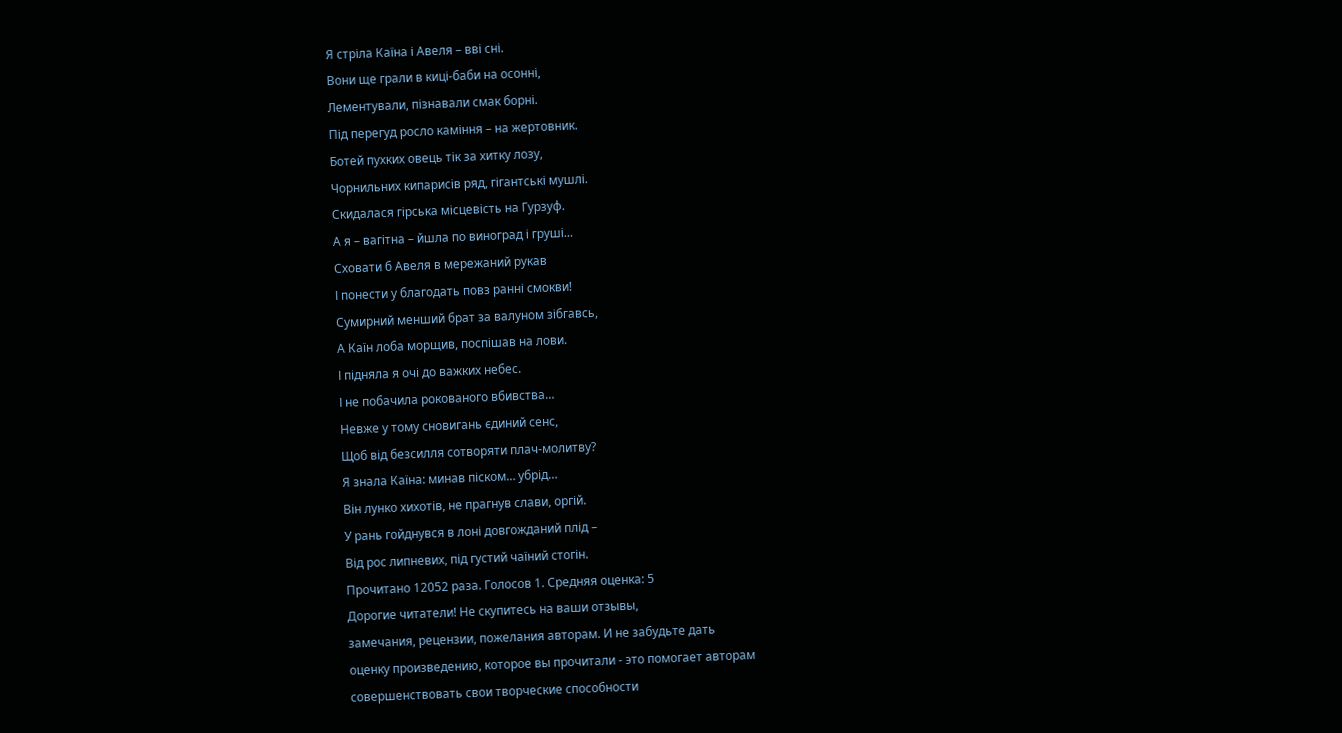Я стріла Каїна і Авеля – вві сні.
Вони ще грали в киці-баби на осонні,
Лементували, пізнавали смак борні.
Під перегуд росло каміння – на жертовник.
Ботей пухких овець тік за хитку лозу,
Чорнильних кипарисів ряд, гігантські мушлі.
Скидалася гірська місцевість на Гурзуф.
А я – вагітна – йшла по виноград і груші...
Сховати б Авеля в мережаний рукав
І понести у благодать повз ранні смокви!
Сумирний менший брат за валуном зібгавсь,
А Каїн лоба морщив, поспішав на лови.
І підняла я очі до важких небес.
І не побачила рокованого вбивства…
Невже у тому сновигань єдиний сенс,
Щоб від безсилля сотворяти плач-молитву?
Я знала Каїна: минав піском… убрід…
Він лунко хихотів, не прагнув слави, оргій.
У рань гойднувся в лоні довгожданий плід –
Від рос липневих, під густий чаїний стогін.
Прочитано 12052 раза. Голосов 1. Средняя оценка: 5
Дорогие читатели! Не скупитесь на ваши отзывы,
замечания, рецензии, пожелания авторам. И не забудьте дать
оценку произведению, которое вы прочитали - это помогает авторам
совершенствовать свои творческие способности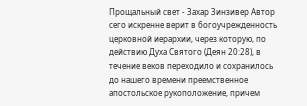Прощальный свет - Захар Зинзивер Автор сего искренне верит в богоучрежденность церковной иерархии, через которую, по действию Духа Святого (Деян 20:28), в течение веков переходило и сохранилось до нашего времени преемственное апостольское рукоположение, причем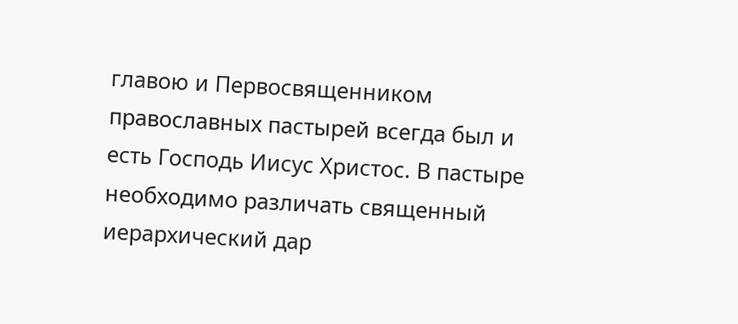главою и Первосвященником православных пастырей всегда был и есть Господь Иисус Христос. В пастыре необходимо различать священный иерархический дар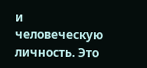и человеческую личность. Это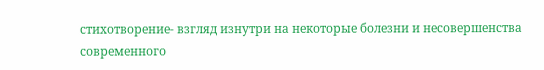стихотворение- взгляд изнутри на некоторые болезни и несовершенства современного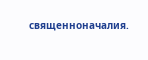священноначалия.